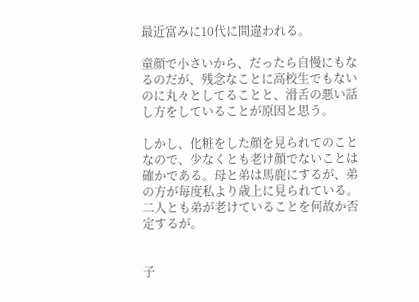最近富みに10代に間違われる。

童顔で小さいから、だったら自慢にもなるのだが、残念なことに高校生でもないのに丸々としてることと、滑舌の悪い話し方をしていることが原因と思う。

しかし、化粧をした顔を見られてのことなので、少なくとも老け顔でないことは確かである。母と弟は馬鹿にするが、弟の方が毎度私より歳上に見られている。二人とも弟が老けていることを何故か否定するが。


子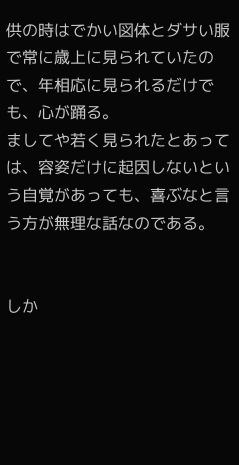供の時はでかい図体とダサい服で常に歳上に見られていたので、年相応に見られるだけでも、心が踊る。
ましてや若く見られたとあっては、容姿だけに起因しないという自覚があっても、喜ぶなと言う方が無理な話なのである。


しか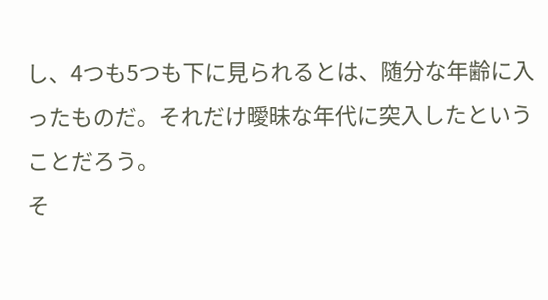し、4つも5つも下に見られるとは、随分な年齢に入ったものだ。それだけ曖昧な年代に突入したということだろう。
そ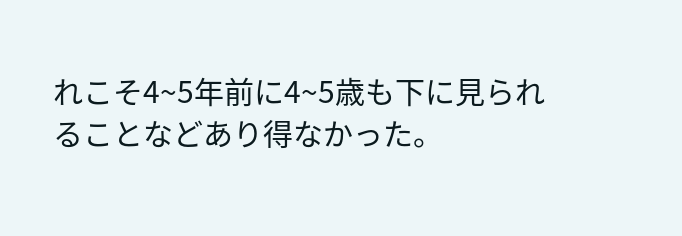れこそ4~5年前に4~5歳も下に見られることなどあり得なかった。